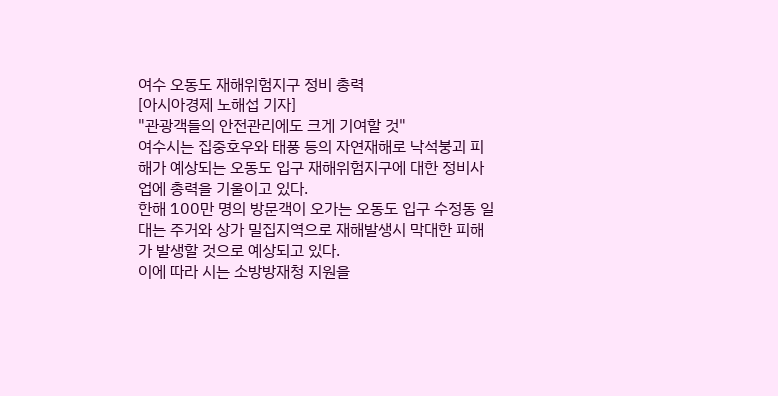여수 오동도 재해위험지구 정비 총력
[아시아경제 노해섭 기자]
"관광객들의 안전관리에도 크게 기여할 것"
여수시는 집중호우와 태풍 등의 자연재해로 낙석붕괴 피해가 예상되는 오동도 입구 재해위험지구에 대한 정비사업에 총력을 기울이고 있다.
한해 100만 명의 방문객이 오가는 오동도 입구 수정동 일대는 주거와 상가 밀집지역으로 재해발생시 막대한 피해가 발생할 것으로 예상되고 있다.
이에 따라 시는 소방방재청 지원을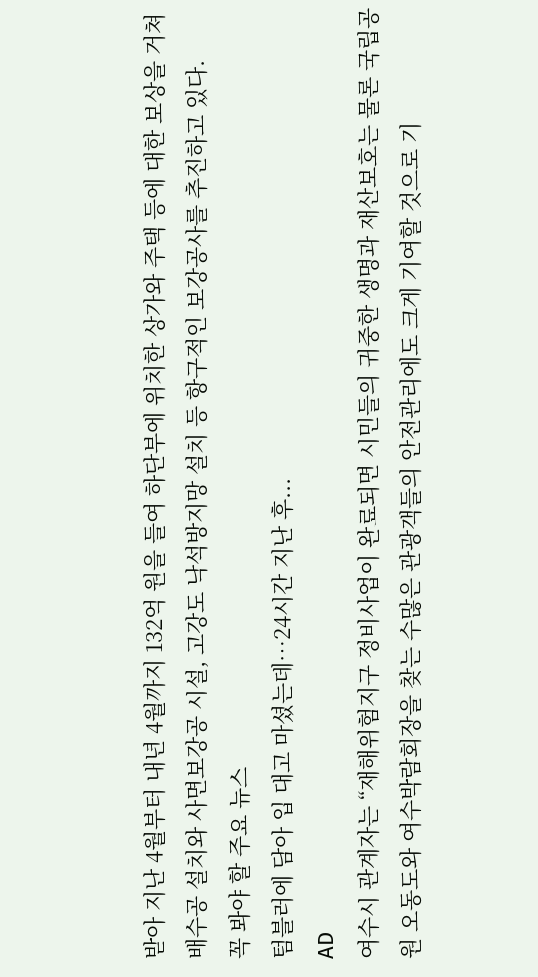받아 지난 4월부터 내년 4월까지 132억 원을 들여 하단부에 위치한 상가와 주택 등에 대한 보상을 거쳐 배수공 설치와 사면보강공 시설, 고강도 낙석방지망 설치 등 항구적인 보강공사를 추진하고 있다.
꼭 봐야 할 주요 뉴스
텀블러에 담아 입 대고 마셨는데…24시간 지난 후...
AD
여수시 관계자는 “재해위험지구 정비사업이 완료되면 시민들의 귀중한 생명과 재산보호는 물론 국립공원 오동도와 여수박람회장을 찾는 수많은 관광객들의 안전관리에도 크게 기여할 것으로 기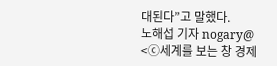대된다”고 말했다.
노해섭 기자 nogary@
<ⓒ세계를 보는 창 경제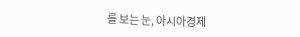를 보는 눈, 아시아경제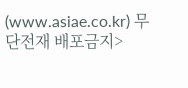(www.asiae.co.kr) 무단전재 배포금지>